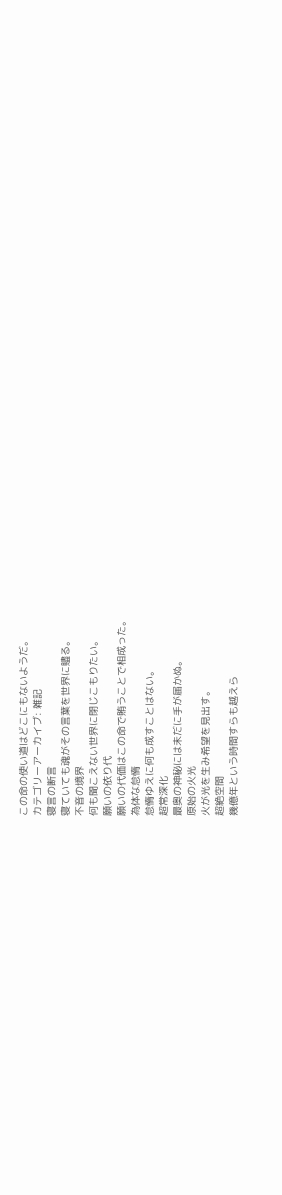この命の使い道はどこにもないようだ。
カテゴリーアーカイブ: 雑記
寝言の断言
寝ていても魂がその言葉を世界に贐る。
不音の境界
何も聞こえない世界に閉じこもりたい。
願いの依り代
願いの代価はこの命で賄うことで相成った。
為体な怠惰
怠惰ゆえに何も成すことはない。
超常深化
最奥の神秘には未だに手が届かぬ。
原始の火光
火が光を生み希望を見出す。
超絶空間
幾億年という時間すらも越えら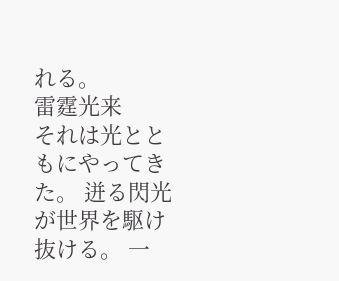れる。
雷霆光来
それは光とともにやってきた。 迸る閃光が世界を駆け抜ける。 一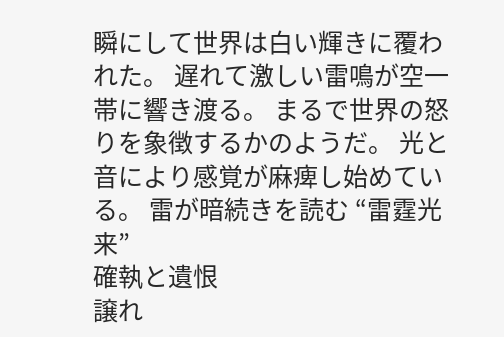瞬にして世界は白い輝きに覆われた。 遅れて激しい雷鳴が空一帯に響き渡る。 まるで世界の怒りを象徴するかのようだ。 光と音により感覚が麻痺し始めている。 雷が暗続きを読む “雷霆光来”
確執と遺恨
譲れ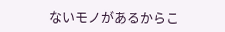ないモノがあるからこ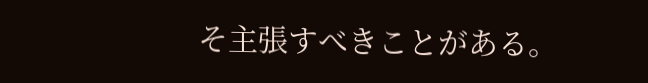そ主張すべきことがある。